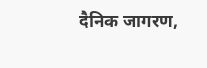दैनिक जागरण,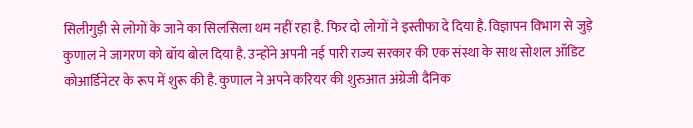सिलीगुड़ी से लोगों के जाने का सिलसिला थम नहीं रहा है. फिर दो लोगों ने इस्तीफा दे दिया है. विज्ञापन विभाग से जुड़े कुणाल ने जागरण को बॉय बोल दिया है. उन्होंने अपनी नई पारी राज्य सरकार की एक संस्था के साथ सोशल ऑडिट कोआर्डिनेटर के रूप में शुरू की है. कुणाल ने अपने करियर की शुरुआत अंग्रेजी दैनिक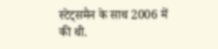स्टेट्समैन के साथ 2006 में की थी.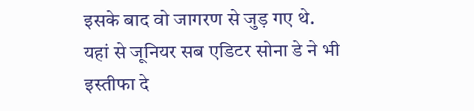इसके बाद वो जागरण से जुड़ गए थे.
यहां से जूनियर सब एडिटर सोना डे ने भी इस्तीफा दे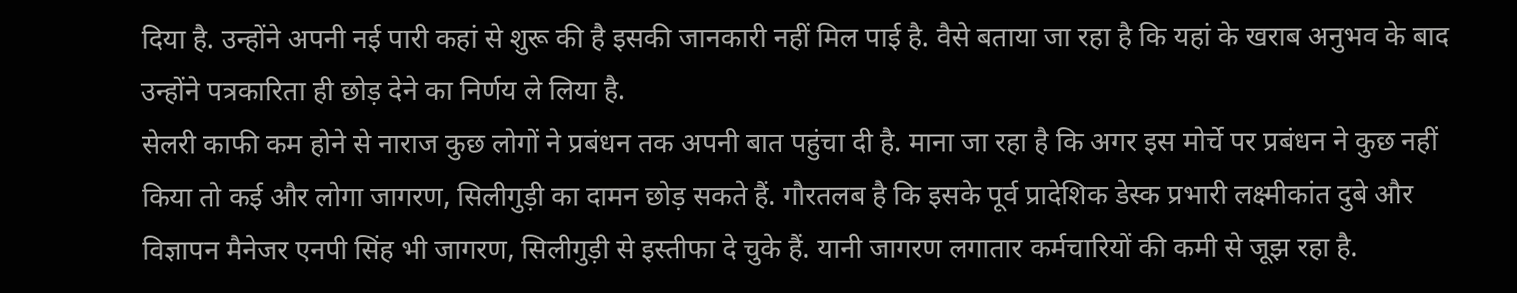दिया है. उन्होंने अपनी नई पारी कहां से शुरू की है इसकी जानकारी नहीं मिल पाई है. वैसे बताया जा रहा है कि यहां के खराब अनुभव के बाद उन्होंने पत्रकारिता ही छोड़ देने का निर्णय ले लिया है.
सेलरी काफी कम होने से नाराज कुछ लोगों ने प्रबंधन तक अपनी बात पहुंचा दी है. माना जा रहा है कि अगर इस मोर्चे पर प्रबंधन ने कुछ नहीं किया तो कई और लोगा जागरण, सिलीगुड़ी का दामन छोड़ सकते हैं. गौरतलब है कि इसके पूर्व प्रादेशिक डेस्क प्रभारी लक्ष्मीकांत दुबे और विज्ञापन मैनेजर एनपी सिंह भी जागरण, सिलीगुड़ी से इस्तीफा दे चुके हैं. यानी जागरण लगातार कर्मचारियों की कमी से जूझ रहा है.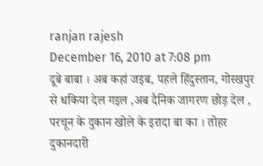ranjan rajesh
December 16, 2010 at 7:08 pm
दूबे बाबा । अब कहां जइब, पहले हिंदुस्तान, गोरखपुर से धकिया देल गइल ,अब दैनिक जागरण छोड़ देल , परचून के दुकान खोले के इरादा बा का । तोहर दुकानदारी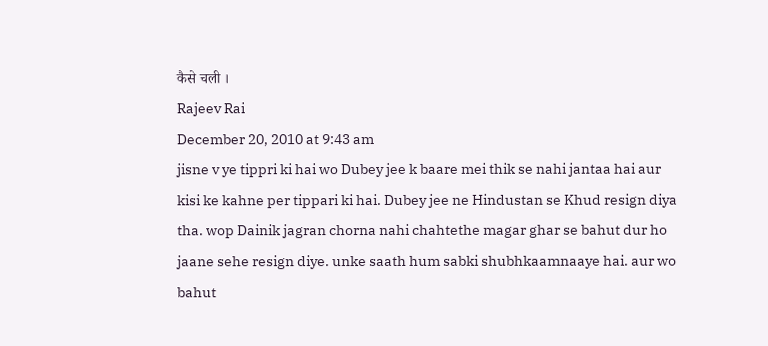कैसे चली ।
Rajeev Rai
December 20, 2010 at 9:43 am
jisne v ye tippri ki hai wo Dubey jee k baare mei thik se nahi jantaa hai aur kisi ke kahne per tippari ki hai. Dubey jee ne Hindustan se Khud resign diya tha. wop Dainik jagran chorna nahi chahtethe magar ghar se bahut dur ho jaane sehe resign diye. unke saath hum sabki shubhkaamnaaye hai. aur wo bahut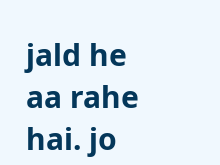jald he aa rahe hai. jo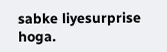sabke liyesurprise hoga.